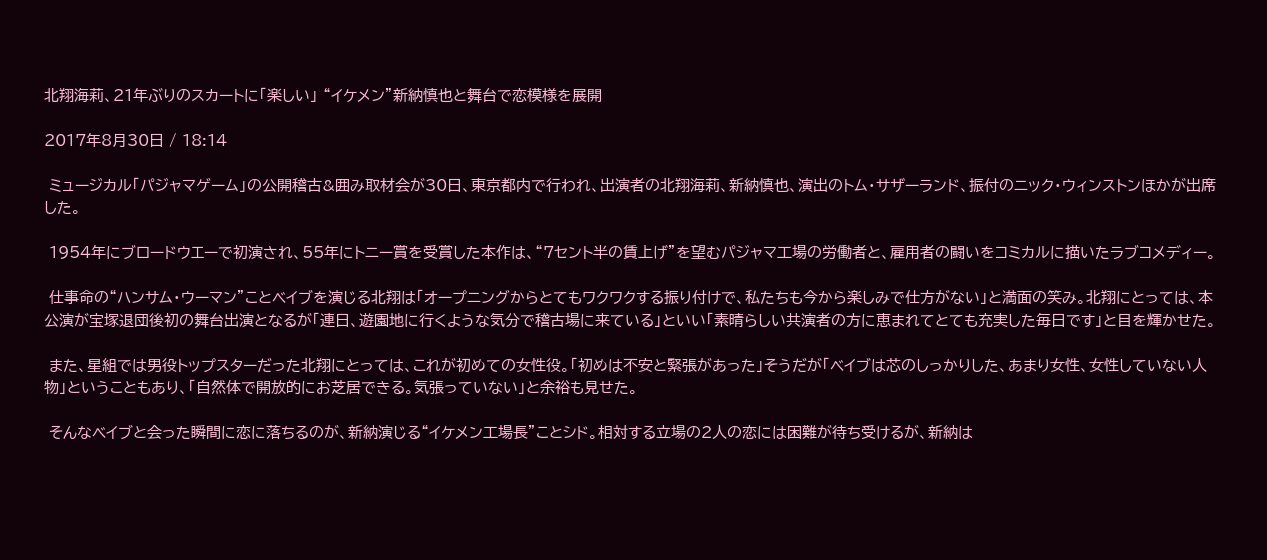北翔海莉、21年ぶりのスカートに「楽しい」 “イケメン”新納慎也と舞台で恋模様を展開

2017年8月30日 / 18:14

 ミュージカル「パジャマゲーム」の公開稽古&囲み取材会が30日、東京都内で行われ、出演者の北翔海莉、新納慎也、演出のトム・サザーランド、振付のニック・ウィンストンほかが出席した。

 1954年にブロードウエーで初演され、55年にトニー賞を受賞した本作は、“7セント半の賃上げ”を望むパジャマ工場の労働者と、雇用者の闘いをコミカルに描いたラブコメディー。

 仕事命の“ハンサム・ウーマン”ことベイブを演じる北翔は「オープニングからとてもワクワクする振り付けで、私たちも今から楽しみで仕方がない」と満面の笑み。北翔にとっては、本公演が宝塚退団後初の舞台出演となるが「連日、遊園地に行くような気分で稽古場に来ている」といい「素晴らしい共演者の方に恵まれてとても充実した毎日です」と目を輝かせた。

 また、星組では男役トップスターだった北翔にとっては、これが初めての女性役。「初めは不安と緊張があった」そうだが「ベイブは芯のしっかりした、あまり女性、女性していない人物」ということもあり、「自然体で開放的にお芝居できる。気張っていない」と余裕も見せた。

 そんなベイブと会った瞬間に恋に落ちるのが、新納演じる“イケメン工場長”ことシド。相対する立場の2人の恋には困難が待ち受けるが、新納は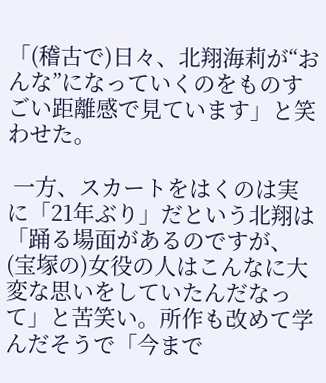「(稽古で)日々、北翔海莉が“おんな”になっていくのをものすごい距離感で見ています」と笑わせた。

 一方、スカートをはくのは実に「21年ぶり」だという北翔は「踊る場面があるのですが、(宝塚の)女役の人はこんなに大変な思いをしていたんだなって」と苦笑い。所作も改めて学んだそうで「今まで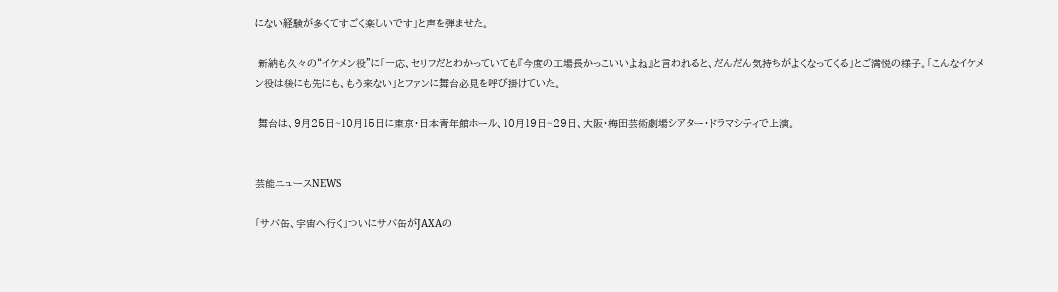にない経験が多くてすごく楽しいです」と声を弾ませた。

 新納も久々の“イケメン役”に「一応、セリフだとわかっていても『今度の工場長かっこいいよね』と言われると、だんだん気持ちがよくなってくる」とご満悦の様子。「こんなイケメン役は後にも先にも、もう来ない」とファンに舞台必見を呼び掛けていた。

 舞台は、9月25日~10月15日に東京・日本青年館ホール、10月19日~29日、大阪・梅田芸術劇場シアター・ドラマシティで上演。


芸能ニュースNEWS

「サバ缶、宇宙へ行く」ついにサバ缶がJAXAの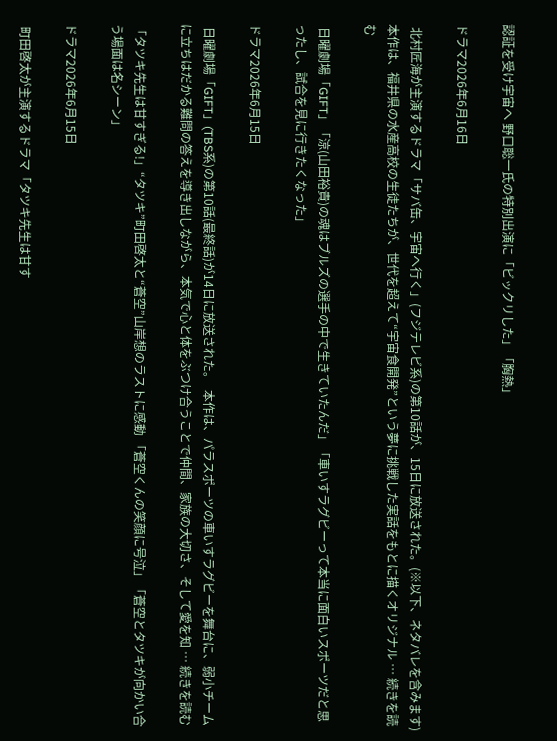認証を受け宇宙へ 野口聡一氏の特別出演に「ビックリした」「胸熱」

ドラマ2026年6月16日

 北村匠海が主演するドラマ「サバ缶、宇宙へ行く」(フジテレビ系)の第10話が、15日に放送された。(※以下、ネタバレを含みます)  本作は、福井県の水産高校の生徒たちが、世代を超えて“宇宙食開発”という夢に挑戦した実話をもとに描くオリジナル … 続きを読む

 日曜劇場「GIFT」「涼(山田裕貴)の魂はブルズの選手の中で生きていたんだ」「車いすラグビーって本当に面白いスポーツだと思ったし、試合を見に行きたくなった」

ドラマ2026年6月15日

 日曜劇場「GIFT」(TBS系)の第10話(最終話)が14日に放送された。  本作は、パラスポーツの車いすラグビーを舞台に、弱小チームに立ちはだかる難問の答えを導き出しながら、本気で心と体をぶつけ合うことで仲間、家族の大切さ、そして愛を知 … 続きを読む

「タツキ先生は甘すぎる!」“タツキ”町田啓太と“蒼空”山岸想のラストに感動 「蒼空くんの笑顔に号泣」「蒼空とタツキが向かい合う場面は名シーン」

ドラマ2026年6月15日

 町田啓太が主演するドラマ「タツキ先生は甘す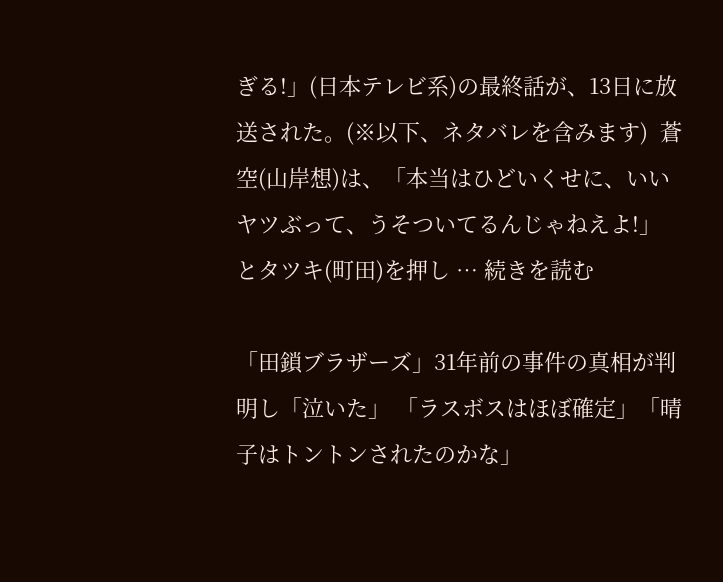ぎる!」(日本テレビ系)の最終話が、13日に放送された。(※以下、ネタバレを含みます)  蒼空(山岸想)は、「本当はひどいくせに、いいヤツぶって、うそついてるんじゃねえよ!」とタツキ(町田)を押し … 続きを読む

「田鎖ブラザーズ」31年前の事件の真相が判明し「泣いた」 「ラスボスはほぼ確定」「晴子はトントンされたのかな」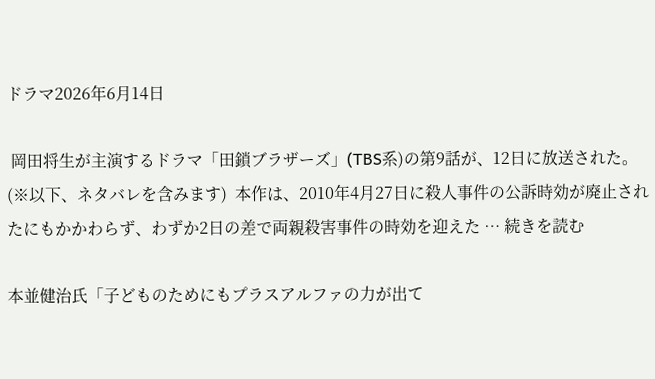ドラマ2026年6月14日

 岡田将生が主演するドラマ「田鎖ブラザーズ」(TBS系)の第9話が、12日に放送された。(※以下、ネタバレを含みます)  本作は、2010年4月27日に殺人事件の公訴時効が廃止されたにもかかわらず、わずか2日の差で両親殺害事件の時効を迎えた … 続きを読む

本並健治氏「子どものためにもプラスアルファの力が出て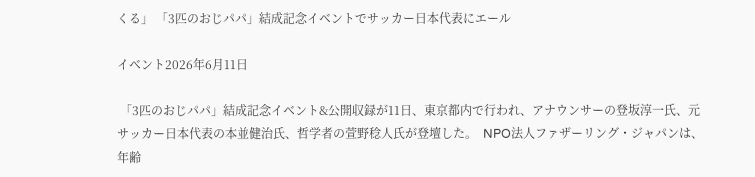くる」 「3匹のおじパパ」結成記念イベントでサッカー日本代表にエール

イベント2026年6月11日

 「3匹のおじパパ」結成記念イベント&公開収録が11日、東京都内で行われ、アナウンサーの登坂淳一氏、元サッカー日本代表の本並健治氏、哲学者の萱野稔人氏が登壇した。  NPO法人ファザーリング・ジャパンは、年齢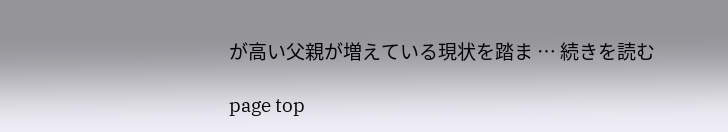が高い父親が増えている現状を踏ま … 続きを読む

page top